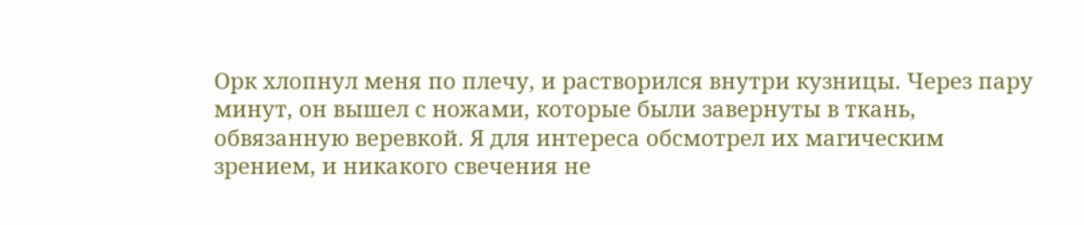Орк хлопнул меня по плечу, и растворился внутри кузницы. Через пару минут, он вышел с ножами, которые были завернуты в ткань, обвязанную веревкой. Я для интереса обсмотрел их магическим зрением, и никакого свечения не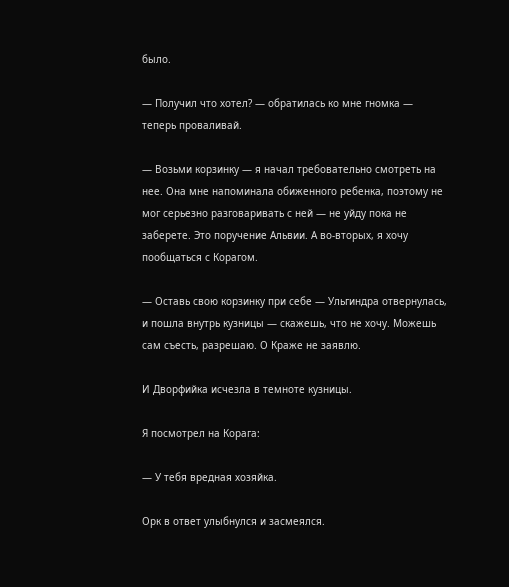было.

— Получил что хотел? — обратилась ко мне гномка — теперь проваливай.

— Возьми корзинку — я начал требовательно смотреть на нее. Она мне напоминала обиженного ребенка, поэтому не мог серьезно разговаривать с ней — не уйду пока не заберете. Это поручение Альвии. А во-вторых, я хочу пообщаться с Корагом.

— Оставь свою корзинку при себе — Ульгиндра отвернулась, и пошла внутрь кузницы — скажешь, что не хочу. Можешь сам съесть, разрешаю. О Краже не заявлю.

И Дворфийка исчезла в темноте кузницы.

Я посмотрел на Корага:

— У тебя вредная хозяйка.

Орк в ответ улыбнулся и засмеялся.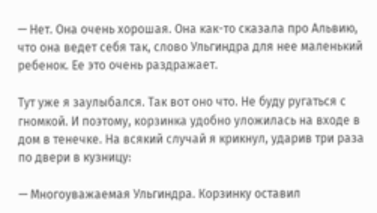— Нет. Она очень хорошая. Она как-то сказала про Альвию, что она ведет себя так, слово Ульгиндра для нее маленький ребенок. Ее это очень раздражает.

Тут уже я заулыбался. Так вот оно что. Не буду ругаться с гномкой. И поэтому, корзинка удобно уложилась на входе в дом в тенечке. На всякий случай я крикнул, ударив три раза по двери в кузницу:

— Многоуважаемая Ульгиндра. Корзинку оставил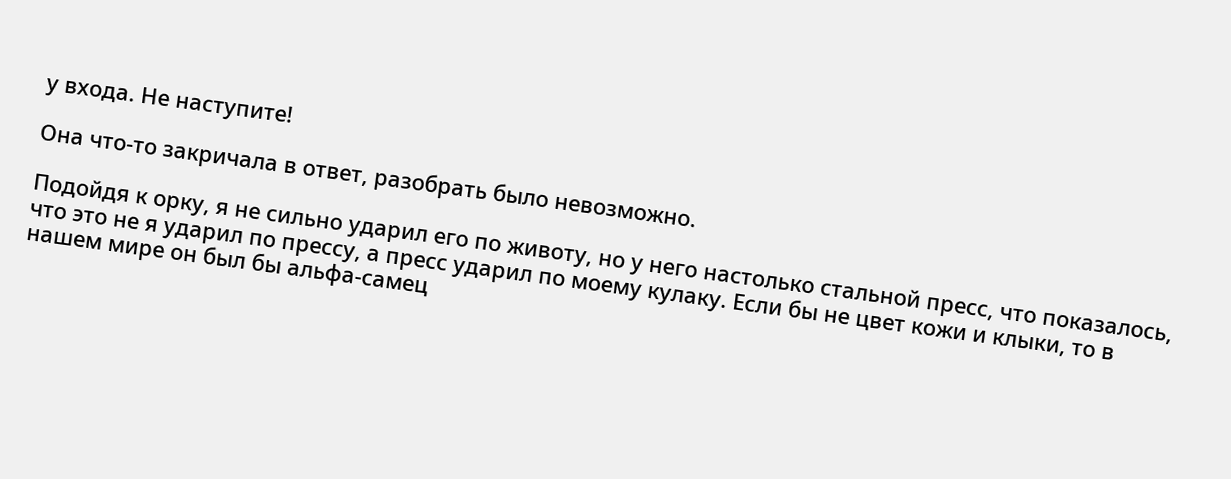у входа. Не наступите!

Она что-то закричала в ответ, разобрать было невозможно.

Подойдя к орку, я не сильно ударил его по животу, но у него настолько стальной пресс, что показалось, что это не я ударил по прессу, а пресс ударил по моему кулаку. Если бы не цвет кожи и клыки, то в нашем мире он был бы альфа-самец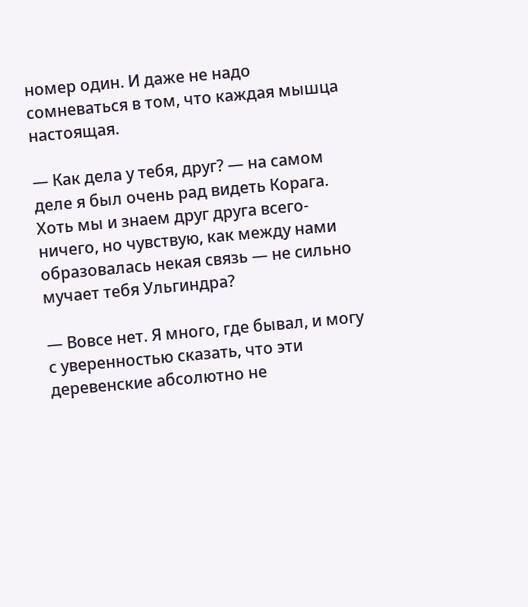номер один. И даже не надо сомневаться в том, что каждая мышца настоящая.

— Как дела у тебя, друг? — на самом деле я был очень рад видеть Корага. Хоть мы и знаем друг друга всего-ничего, но чувствую, как между нами образовалась некая связь — не сильно мучает тебя Ульгиндра?

— Вовсе нет. Я много, где бывал, и могу с уверенностью сказать, что эти деревенские абсолютно не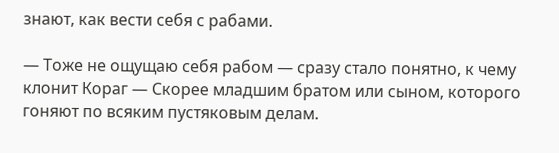знают, как вести себя с рабами.

— Тоже не ощущаю себя рабом — сразу стало понятно, к чему клонит Кораг — Скорее младшим братом или сыном, которого гоняют по всяким пустяковым делам.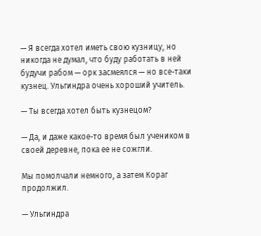— Я всегда хотел иметь свою кузницу, но никогда не думал, что буду работать в ней будучи рабом — орк засмеялся — но все-таки кузнец. Ульгиндра очень хороший учитель.

— Ты всегда хотел быть кузнецом?

— Да, и даже какое-то время был учеником в своей деревне, пока ее не сожгли.

Мы помолчали немного, а затем Кораг продолжил.

— Ульгиндра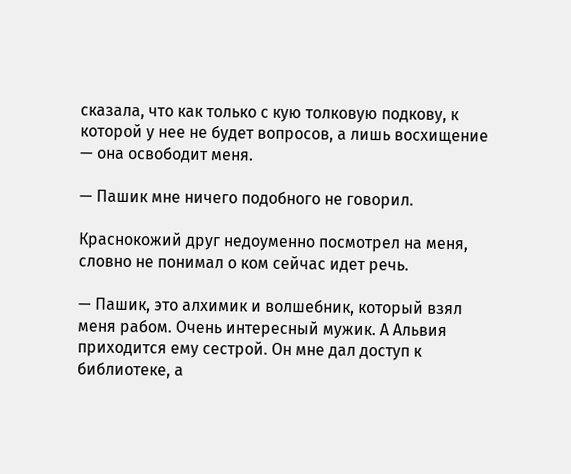сказала, что как только с кую толковую подкову, к которой у нее не будет вопросов, а лишь восхищение — она освободит меня.

— Пашик мне ничего подобного не говорил.

Краснокожий друг недоуменно посмотрел на меня, словно не понимал о ком сейчас идет речь.

— Пашик, это алхимик и волшебник, который взял меня рабом. Очень интересный мужик. А Альвия приходится ему сестрой. Он мне дал доступ к библиотеке, а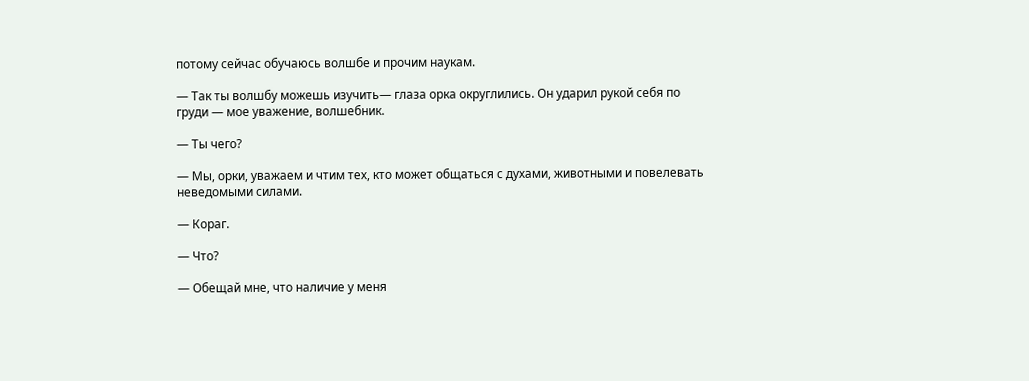потому сейчас обучаюсь волшбе и прочим наукам.

— Так ты волшбу можешь изучить— глаза орка округлились. Он ударил рукой себя по груди — мое уважение, волшебник.

— Ты чего?

— Мы, орки, уважаем и чтим тех, кто может общаться с духами, животными и повелевать неведомыми силами.

— Кораг.

— Что?

— Обещай мне, что наличие у меня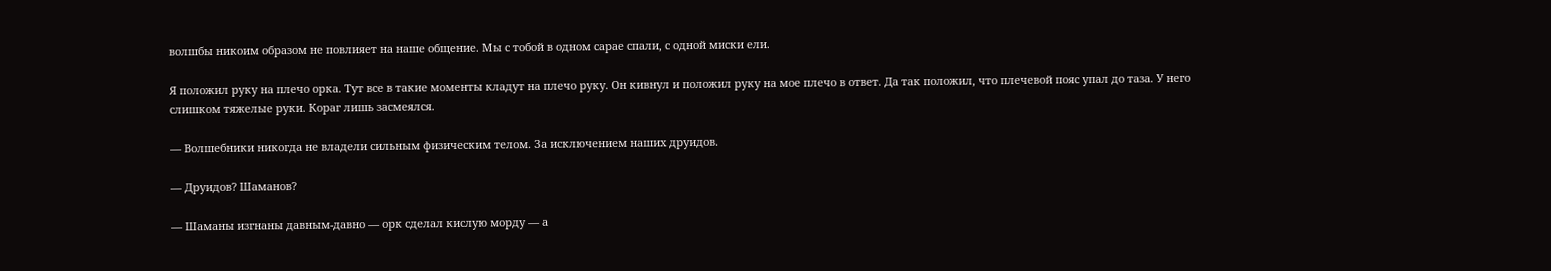волшбы никоим образом не повлияет на наше общение. Мы с тобой в одном сарае спали, с одной миски ели.

Я положил руку на плечо орка. Тут все в такие моменты кладут на плечо руку. Он кивнул и положил руку на мое плечо в ответ. Да так положил, что плечевой пояс упал до таза. У него слишком тяжелые руки. Кораг лишь засмеялся.

— Волшебники никогда не владели сильным физическим телом. За исключением наших друидов.

— Друидов? Шаманов?

— Шаманы изгнаны давным-давно — орк сделал кислую морду — а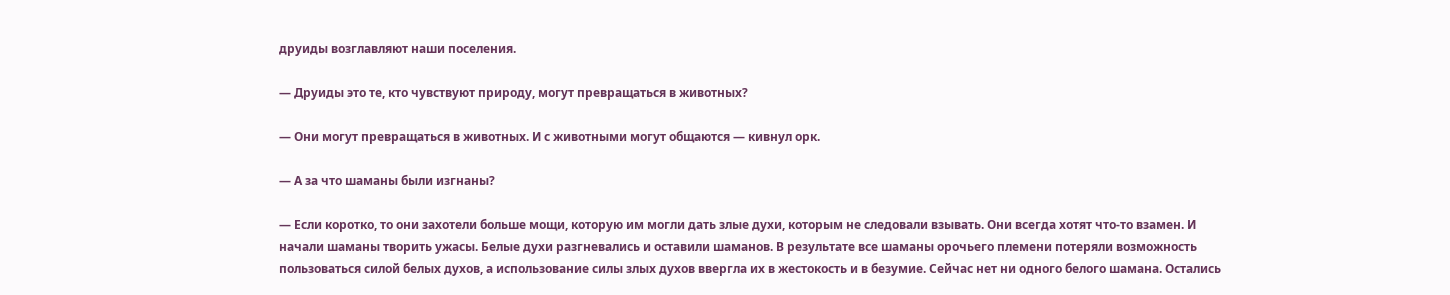друиды возглавляют наши поселения.

— Друиды это те, кто чувствуют природу, могут превращаться в животных?

— Они могут превращаться в животных. И с животными могут общаются — кивнул орк.

— А за что шаманы были изгнаны?

— Если коротко, то они захотели больше мощи, которую им могли дать злые духи, которым не следовали взывать. Они всегда хотят что-то взамен. И начали шаманы творить ужасы. Белые духи разгневались и оставили шаманов. В результате все шаманы орочьего племени потеряли возможность пользоваться силой белых духов, а использование силы злых духов ввергла их в жестокость и в безумие. Сейчас нет ни одного белого шамана. Остались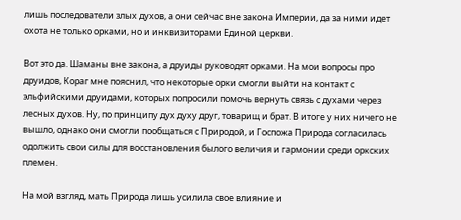лишь последователи злых духов, а они сейчас вне закона Империи, да за ними идет охота не только орками, но и инквизиторами Единой церкви.

Вот это да. Шаманы вне закона, а друиды руководят орками. На мои вопросы про друидов, Кораг мне пояснил, что некоторые орки смогли выйти на контакт с эльфийскими друидами, которых попросили помочь вернуть связь с духами через лесных духов. Ну, по принципу дух духу друг, товарищ и брат. В итоге у них ничего не вышло, однако они смогли пообщаться с Природой, и Госпожа Природа согласилась одолжить свои силы для восстановления былого величия и гармонии среди оркских племен.

На мой взгляд, мать Природа лишь усилила свое влияние и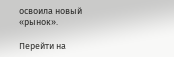освоила новый «рынок».

Перейти на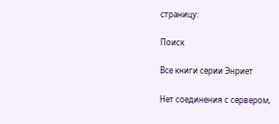страницу:

Поиск

Все книги серии Энриет

Нет соединения с сервером,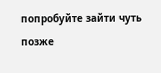попробуйте зайти чуть позже